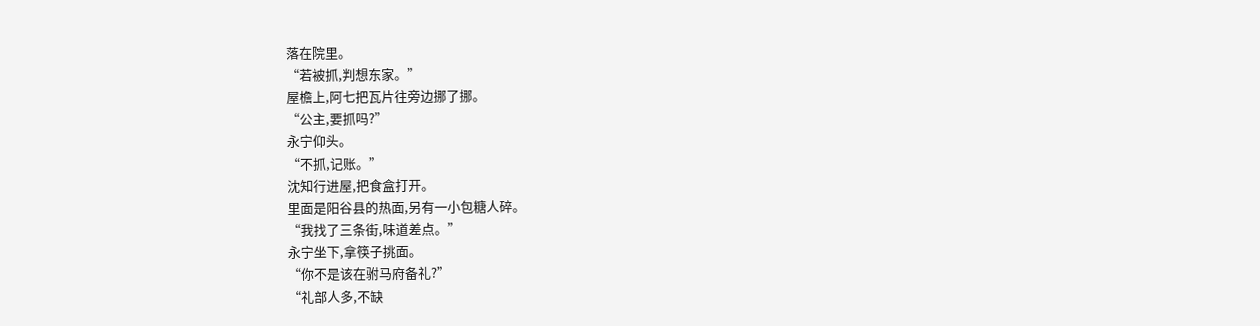落在院里。
“若被抓,判想东家。”
屋檐上,阿七把瓦片往旁边挪了挪。
“公主,要抓吗?”
永宁仰头。
“不抓,记账。”
沈知行进屋,把食盒打开。
里面是阳谷县的热面,另有一小包糖人碎。
“我找了三条街,味道差点。”
永宁坐下,拿筷子挑面。
“你不是该在驸马府备礼?”
“礼部人多,不缺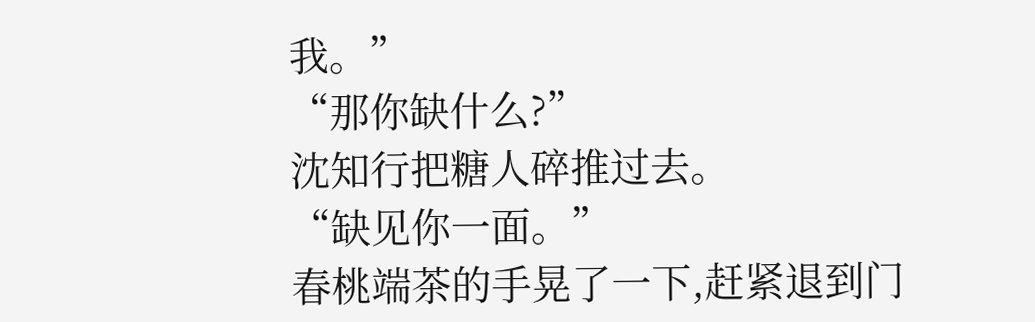我。”
“那你缺什么?”
沈知行把糖人碎推过去。
“缺见你一面。”
春桃端茶的手晃了一下,赶紧退到门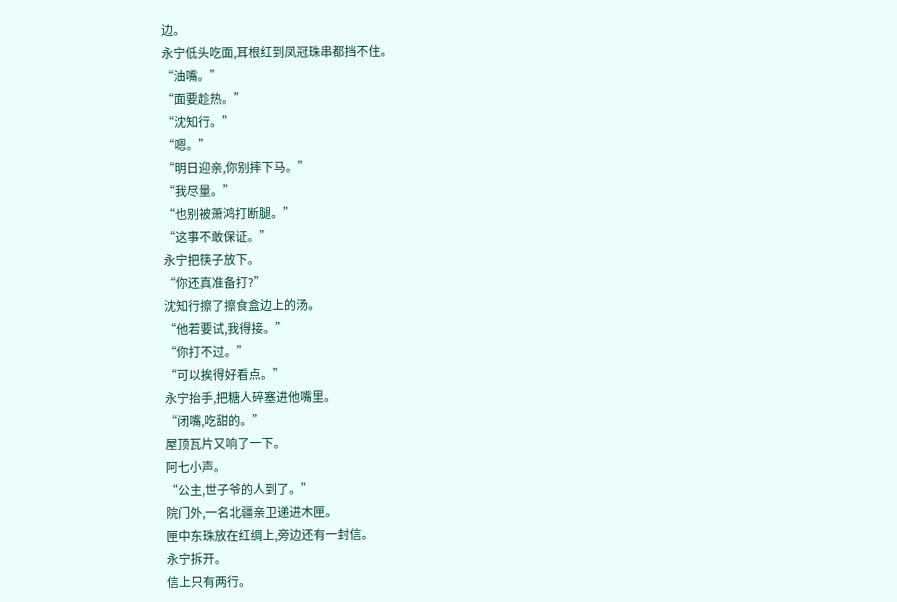边。
永宁低头吃面,耳根红到凤冠珠串都挡不住。
“油嘴。”
“面要趁热。”
“沈知行。”
“嗯。”
“明日迎亲,你别摔下马。”
“我尽量。”
“也别被萧鸿打断腿。”
“这事不敢保证。”
永宁把筷子放下。
“你还真准备打?”
沈知行擦了擦食盒边上的汤。
“他若要试,我得接。”
“你打不过。”
“可以挨得好看点。”
永宁抬手,把糖人碎塞进他嘴里。
“闭嘴,吃甜的。”
屋顶瓦片又响了一下。
阿七小声。
“公主,世子爷的人到了。”
院门外,一名北疆亲卫递进木匣。
匣中东珠放在红绸上,旁边还有一封信。
永宁拆开。
信上只有两行。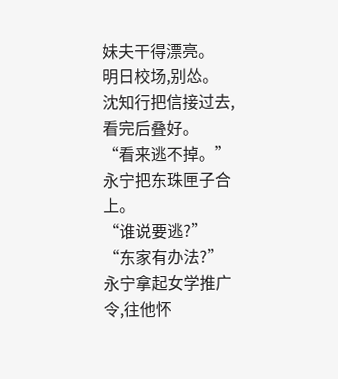妹夫干得漂亮。
明日校场,别怂。
沈知行把信接过去,看完后叠好。
“看来逃不掉。”
永宁把东珠匣子合上。
“谁说要逃?”
“东家有办法?”
永宁拿起女学推广令,往他怀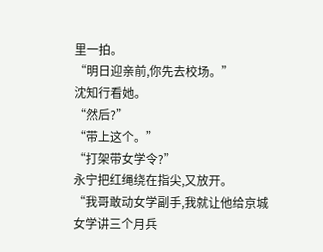里一拍。
“明日迎亲前,你先去校场。”
沈知行看她。
“然后?”
“带上这个。”
“打架带女学令?”
永宁把红绳绕在指尖,又放开。
“我哥敢动女学副手,我就让他给京城女学讲三个月兵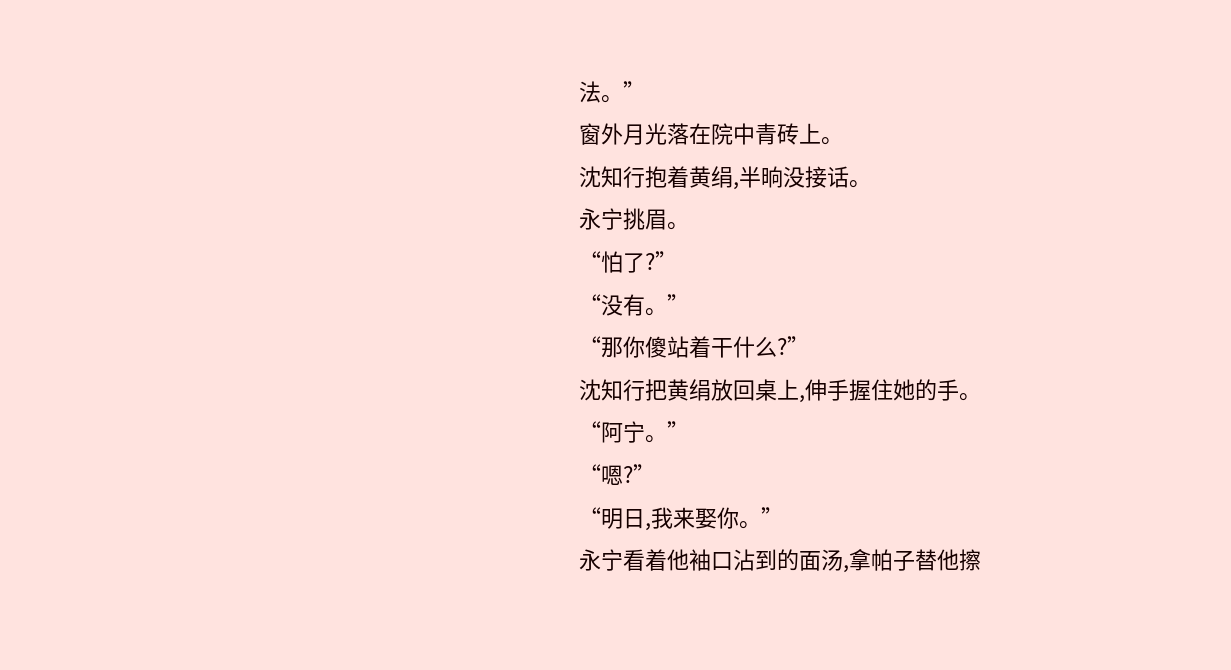法。”
窗外月光落在院中青砖上。
沈知行抱着黄绢,半晌没接话。
永宁挑眉。
“怕了?”
“没有。”
“那你傻站着干什么?”
沈知行把黄绢放回桌上,伸手握住她的手。
“阿宁。”
“嗯?”
“明日,我来娶你。”
永宁看着他袖口沾到的面汤,拿帕子替他擦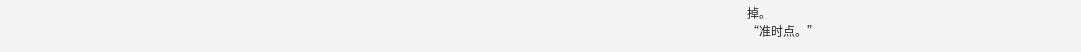掉。
“准时点。”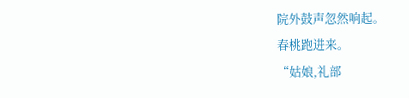院外鼓声忽然响起。
春桃跑进来。
“姑娘,礼部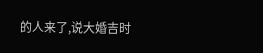的人来了,说大婚吉时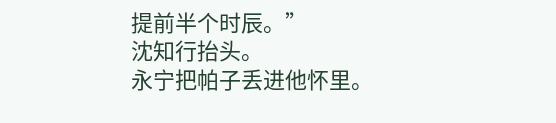提前半个时辰。”
沈知行抬头。
永宁把帕子丢进他怀里。